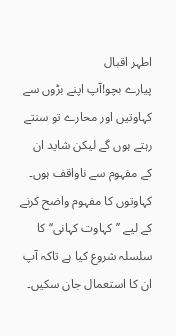اطہر اقبال
پیارے بچو!آپ اپنے بڑوں سے کہاوتیں اور محارے تو سنتے رہتے ہوں گے لیکن شاید ان کے مفہوم سے ناواقف ہوں۔ کہاوتوں کا مفہوم واضح کرنے کے لیے ’’کہاوت کہانی‘‘ کا سلسلہ شروع کیا ہے تاکہ آپ ان کا استعمال جان سکیں۔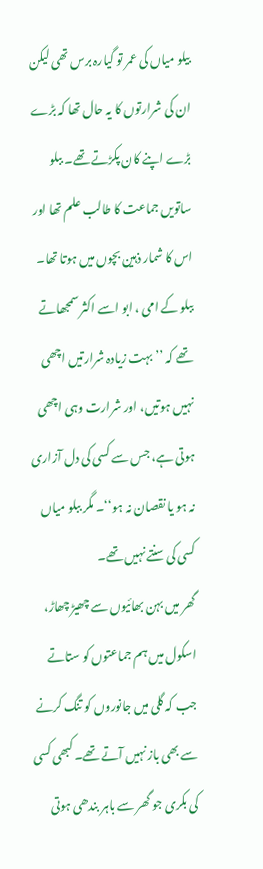بیلو میاں کی عمر تو گیارہ برس تھی لیکن ان کی شرارتوں کا یہ حال تھا کہ بڑے بڑے اپنے کان پکڑتے تھے۔ ببلو ساتویں جماعت کا طالب علم تھا اور اس کا شمار ذہین بچوں میں ہوتا تھا۔ ببلو کے امی ، ابو اسے اکثر سمجھاتے تھے کہ ’’بہت زیادہ شرارتیں اچھی نہیں ہوتیں، اور شرارت وہی اچھی ہوتی ہے، جس سے کسی کی دل آزاری نہ ہو یا نقصان نہ ہو‘‘۔ مگر ببلو میاں کسی کی سنتے نہیں تھے۔
گھر میں بہن بھائیوں سے چھیڑ چھاڑ، اسکول میں ہم جماعتوں کو ستاتے جب کہ گلی میں جانوروں کو تنگ کرنے سے بھی باز نہیں آتے تھے۔ کبھی کسی کی بکری جو گھر سے باہر بندھی ہوتی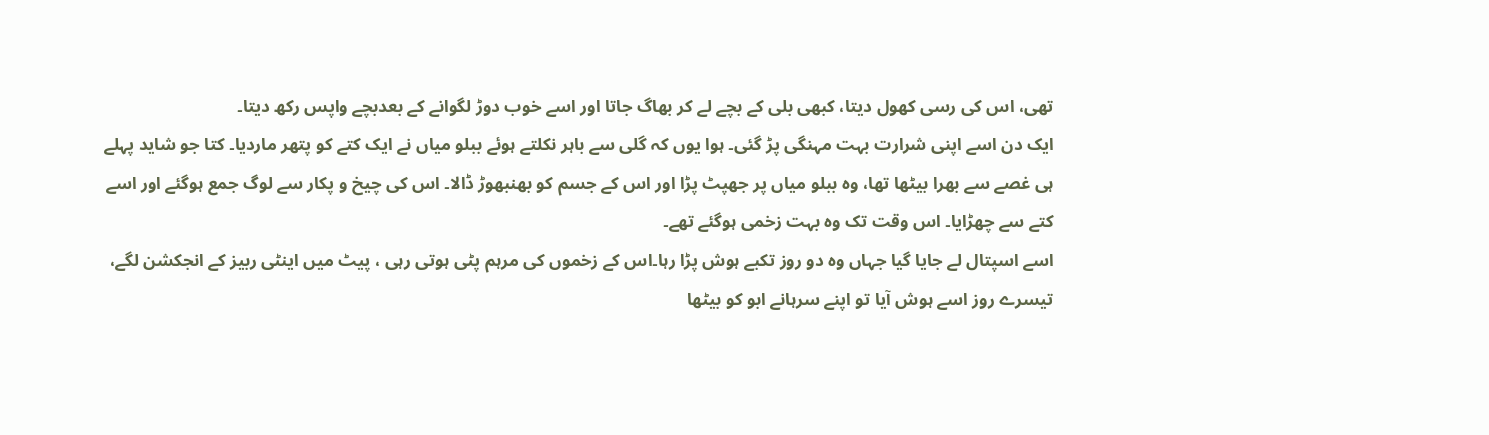تھی، اس کی رسی کھول دیتا، کبھی بلی کے بچے لے کر بھاگ جاتا اور اسے خوب دوڑ لگوانے کے بعدبچے واپس رکھ دیتا۔
ایک دن اسے اپنی شرارت بہت مہنگی پڑ گئی۔ ہوا یوں کہ گلی سے باہر نکلتے ہوئے ببلو میاں نے ایک کتے کو پتھر ماردیا۔ کتا جو شاید پہلے ہی غصے سے بھرا بیٹھا تھا، وہ ببلو میاں پر جھپٹ پڑا اور اس کے جسم کو بھنبھوڑ ڈالا۔ اس کی چیخ و پکار سے لوگ جمع ہوگئے اور اسے کتے سے چھڑایا۔ اس وقت تک وہ بہت زخمی ہوگئے تھے۔
اسے اسپتال لے جایا گیا جہاں وہ دو روز تکبے ہوش پڑا رہا۔اس کے زخموں کی مرہم پٹی ہوتی رہی ، پیٹ میں اینٹی ربیز کے انجکشن لگے، تیسرے روز اسے ہوش آیا تو اپنے سرہانے ابو کو بیٹھا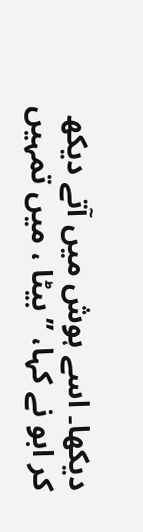دیکھا۔ اسے ہوش میں آتے دیکھ کر ابو نے کہا، ’’بیٹا ، میں تمہیں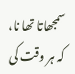سمجھاتا تھا نا، کہ ہر وقت کی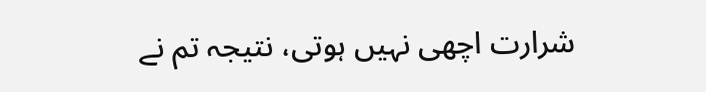شرارت اچھی نہیں ہوتی، نتیجہ تم نے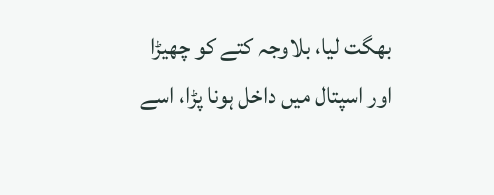بھگت لیا، بلاوجہ کتے کو چھیڑا اور اسپتال میں داخل ہونا پڑا، اسے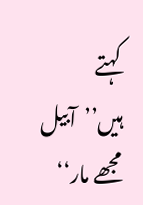کہتے ہیں’’آبیل مجھے مار‘‘